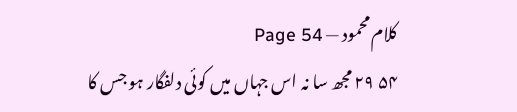کلام محمود — Page 54
۵۴ ۲۹ مجھ سا نہ اس جہاں میں کوئی دلفگار ہو جس کا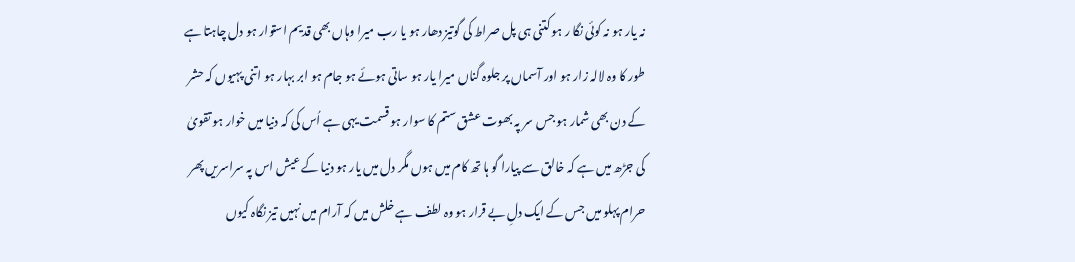نہ یار ہو نہ کوئی نگا ر ہو کتنی ہی پل صراط کی گوتیز دھار ہو یا رب میرا وہاں بھی قدیم استوار ہو دل چاہتا ہے طور کا وہ لالہ زار ہو اور آسماں پر جلوہ گناں میرا یار ہو ساتی ہوئے ہو جام ہو ابر بہار ہو اتنی پہیوں کہ حشر کے دن بھی شمار ہو جس سر پہ بھوت عشق ستم کا سوار ہو قسمت یہی ہے اُس کی کہ دنیا میں خوار ہو تقویٰ کی جڑھ میں ہے کہ خالق سے پیارا گو ہا تھ کام میں ہوں مگر دل میں یار ہو دنیا کے عیش اس پہ سراسریں پھر حرام پہلو میں جس کے ایک دلِ بے قرار ہو وہ لطف ہے خلش میں کہ آرام میں نہیں تیز نگاہ کیوں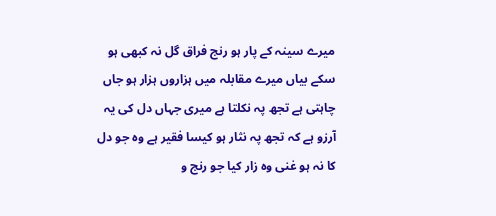میرے سینہ کے پار ہو رنج فراق گل نہ کبھی ہو سکے بیاں میرے مقابلہ میں ہزاروں ہزار ہو جاں چاہتی ہے تجھ پہ نکلتا ہے میری جہاں دل کی یہ آرزو ہے کہ تجھ پہ نثار ہو کیسا فقیر ہے وہ جو دل کا نہ ہو غنی وہ زار کیا جو رنج و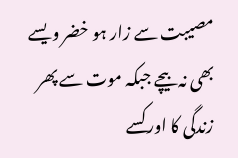مصیبت سے زار ہو خضر ویسے بھی نہ بیچے جبکہ موت سے پھر زندگی کا اور کسے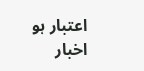اعتبار ہو اخبار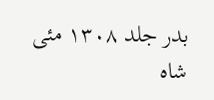بدر جلد ۱۳۰۸ مئی شاه